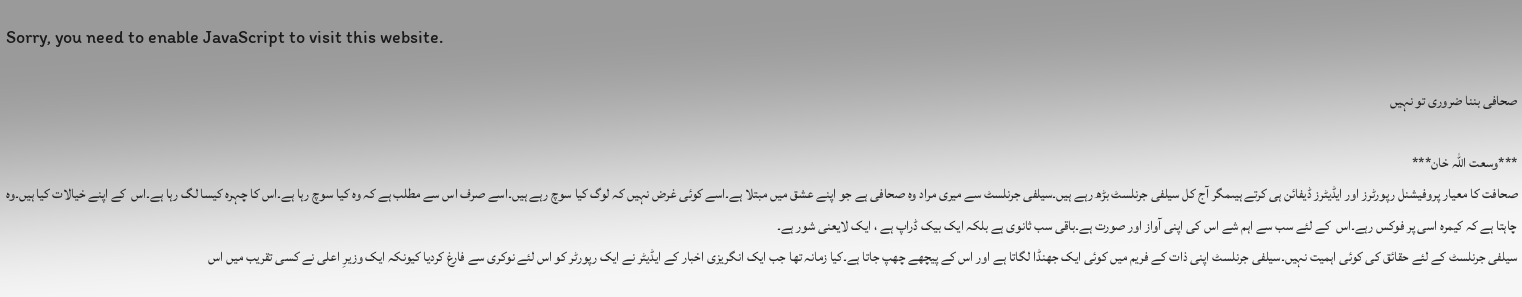Sorry, you need to enable JavaScript to visit this website.

صحافی بننا ضروری تو نہیں

***وسعت اللہ خان***
صحافت کا معیار پروفیشنل رپورٹرز اور ایڈیٹرز ڈیفائن ہی کرتے ہیںمگر آج کل سیلفی جرنلسٹ بڑھ رہے ہیں۔سیلفی جرنلسٹ سے میری مراد وہ صحافی ہے جو اپنے عشق میں مبتلا ہے۔اسے کوئی غرض نہیں کہ لوگ کیا سوچ رہے ہیں۔اسے صرف اس سے مطلب ہے کہ وہ کیا سوچ رہا ہے۔اس کا چہرہ کیسا لگ رہا ہے۔اس  کے اپنے خیالات کیا ہیں۔وہ چاہتا ہے کہ کیمرہ اسی پر فوکس رہے۔اس  کے لئے سب سے اہم شے اس کی اپنی آواز اور صورت ہے۔باقی سب ثانوی ہے بلکہ ایک بیک ڈراپ ہے ، ایک لایعنی شور ہے۔
سیلفی جرنلسٹ کے لئے حقائق کی کوئی اہمیت نہیں۔سیلفی جرنلسٹ اپنی ذات کے فریم میں کوئی ایک جھنڈا لگاتا ہے اور اس کے پیچھے چھپ جاتا ہے۔کیا زمانہ تھا جب ایک انگریزی اخبار کے ایڈیٹر نے ایک رپورٹر کو اس لئے نوکری سے فارغ کردیا کیونکہ ایک وزیرِ اعلی نے کسی تقریب میں اس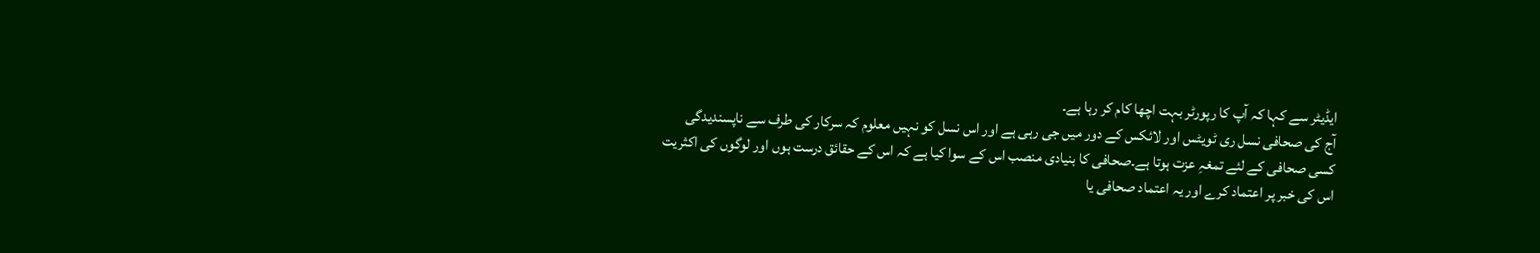ایڈیٹر سے کہا کہ آپ کا رپورٹر بہت اچھا کام کر رہا ہے۔
آج کی صحافی نسل ری ٹویٹس اور لائکس کے دور میں جی رہی ہے اور اس نسل کو نہیں معلوم کہ سرکار کی طرف سے ناپسندیدگی کسی صحافی کے لئے تمغہِ عزت ہوتا ہے۔صحافی کا بنیادی منصب اس کے سوا کیا ہے کہ اس کے حقائق درست ہوں اور لوگوں کی اکثریت اس کی خبر پر اعتماد کرے اور یہ اعتماد صحافی یا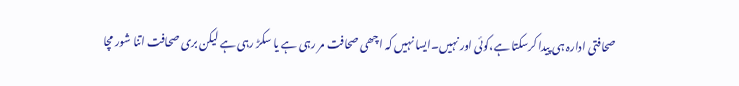صحافتی ادارہ ہی پیدا کرسکتا ہے،کوئی اور نہیں۔ایسا نہیں کہ اچھی صحافت مر رہی ہے یا سکڑ رہی ہے لیکن بری صحافت اتنا شور مچا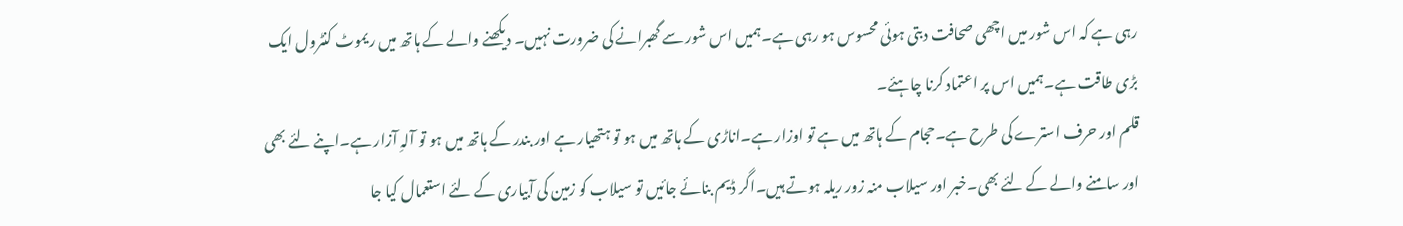رہی ہے کہ اس شور میں اچھی صحافت دبتی ہوئی محسوس ہو رہی ہے۔ہمیں اس شور سے گھبرانے کی ضرورت نہیں۔ دیکھنے والے کے ہاتھ میں ریموٹ کنٹرول ایک بڑی طاقت ہے۔ہمیں اس پر اعتماد کرنا چاہئے۔
قلم اور حرف استرے کی طرح ہے۔حجام کے ہاتھ میں ہے تو اوزار ہے۔اناڑی کے ہاتھ میں ہو تو ہتھیار ہے اور بندر کے ہاتھ میں ہو تو آلہِ آزار ہے۔اپنے لئے بھی اور سامنے والے کے لئے بھی۔خبر اور سیلاب منہ زور ریلہ ہوتے ہیں۔اگر ڈیم بنائے جائیں تو سیلاب کو زمین کی آبیاری کے لئے استعمال کیا جا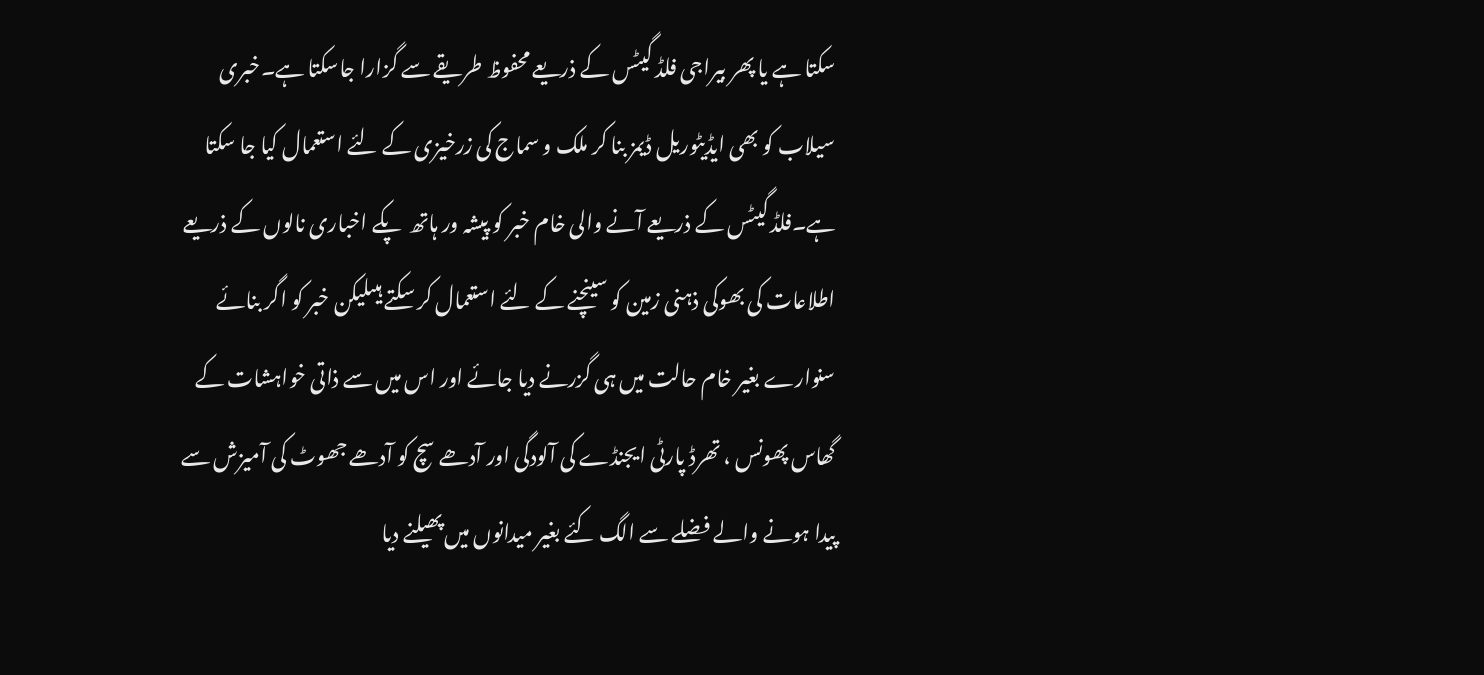سکتا ہے یا پھر بیراجی فلڈ گیٹس کے ذریعے محفوظ طریقے سے گزارا جاسکتا ہے۔خبری سیلاب کو بھی ایڈیٹوریل ڈیمز بنا کر ملک و سماج کی زرخیزی کے لئے استعمال کیا جا سکتا ہے۔فلڈ گیٹس کے ذریعے آنے والی خام خبر کو پیشہ ور ہاتھ  پکے اخباری نالوں کے ذریعے اطلاعات کی بھوکی ذہنی زمین کو سینچنے کے لئے استعمال کر سکتے ہیںلیکن خبر کو اگر بنائے سنوارے بغیر خام حالت میں ہی گزرنے دیا جائے اور اس میں سے ذاتی خواہشات کے گھاس پھونس ، تھرڈ پارٹی ایجنڈے کی آلودگی اور آدھے سچ کو آدھے جھوٹ کی آمیزش سے پیدا ہونے والے فضلے سے الگ کئے بغیر میدانوں میں پھیلنے دیا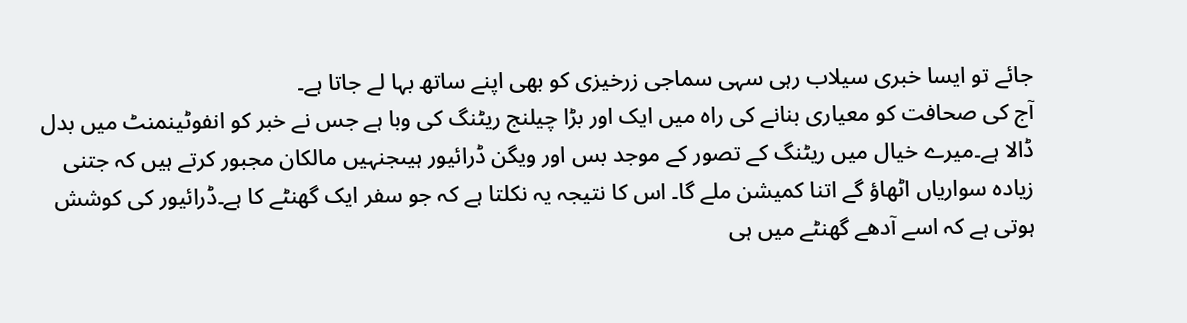جائے تو ایسا خبری سیلاب رہی سہی سماجی زرخیزی کو بھی اپنے ساتھ بہا لے جاتا ہے۔
آج کی صحافت کو معیاری بنانے کی راہ میں ایک اور بڑا چیلنج ریٹنگ کی وبا ہے جس نے خبر کو انفوٹینمنٹ میں بدل ڈالا ہے۔میرے خیال میں ریٹنگ کے تصور کے موجد بس اور ویگن ڈرائیور ہیںجنہیں مالکان مجبور کرتے ہیں کہ جتنی زیادہ سواریاں اٹھاؤ گے اتنا کمیشن ملے گا۔ اس کا نتیجہ یہ نکلتا ہے کہ جو سفر ایک گھنٹے کا ہے۔ڈرائیور کی کوشش ہوتی ہے کہ اسے آدھے گھنٹے میں ہی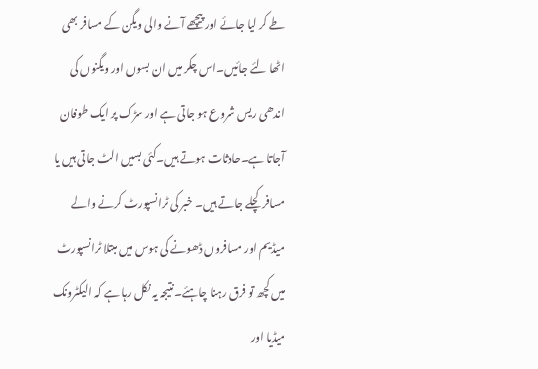طے کر لیا جائے اور پیچھے آنے والی ویگن کے مسافر بھی اٹھا لئے جائیں۔اس چکر میں ان بسوں اور ویگنوں کی اندھی ریس شروع ہو جاتی ہے اور سڑک پر ایک طوفان آجاتا ہے۔حادثات ہوتے ہیں۔کئی بسیں الٹ جاتی ہیں یا مسافر کچلے جاتے ہیں۔ خبر کی ٹرانسپورٹ کرنے والے میڈیم اور مسافروں ڈھونے کی ہوس میں مبتلا ٹرانسپورٹ میں کچھ تو فرق رہنا چاہئے۔نتیجہ یہ نکل رہا ہے کہ الیکٹرونک میڈیا اور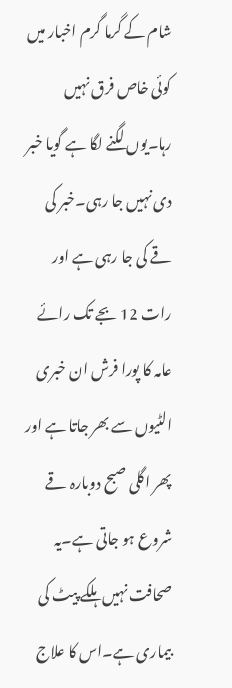شام کے گرما گرم اخبار میں کوئی خاص فرق نہیں رہا۔یوں لگنے لگا ہے گویا خبر دی نہیں جا رہی۔خبر کی قے کی جا رہی ہے اور رات 12 بجے تک رائے عامہ کا پورا فرش ان خبری الٹیوں سے بھر جاتا ہے اور پھر اگلی صبح دوبارہ قے شروع ہو جاتی ہے۔یہ صحافت نہیں ہلکے پیٹ کی بیماری ہے۔اس کا علاج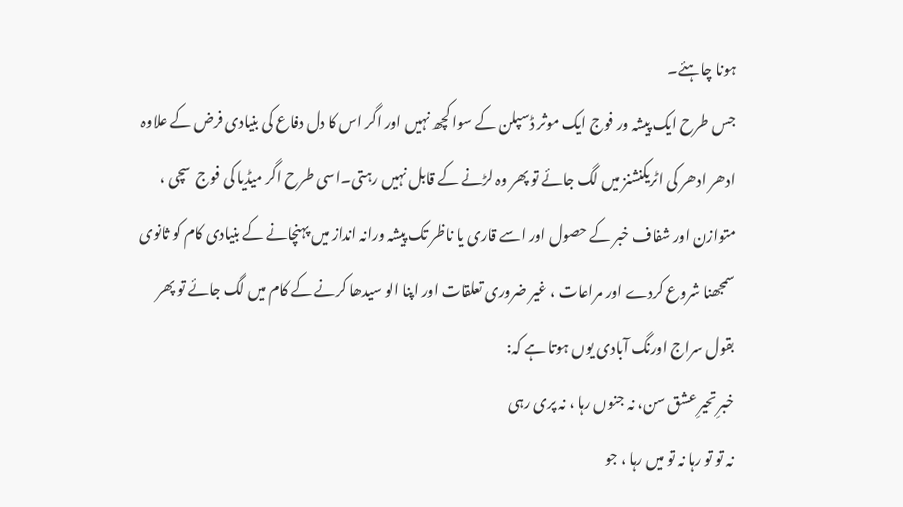ہونا چاہئے۔
جس طرح ایک پیشہ ور فوج ایک موثر ڈسپلن کے سوا کچھ نہیں اور اگر اس کا دل دفاع کی بنیادی فرض کے علاوہ ادھر ادھر کی اٹریکنشنز میں لگ جائے تو پھر وہ لڑنے کے قابل نہیں رہتی۔اسی طرح اگر میڈیا کی فوج  سچی ، متوازن اور شفاف خبر کے حصول اور اسے قاری یا ناظر تک پیشہ ورانہ انداز میں پہنچانے کے بنیادی کام کو ثانوی سمجھنا شروع کردے اور مراعات ، غیر ضروری تعلقات اور اپنا الو سیدھا کرنے کے کام میں لگ جائے تو پھر بقول سراج اورنگ آبادی یوں ہوتا ہے کہ:
خبرِ تحیرِ عشق سن، نہ جنوں رہا ، نہ پری رہی
نہ تو تو رہا نہ تو میں رہا ، جو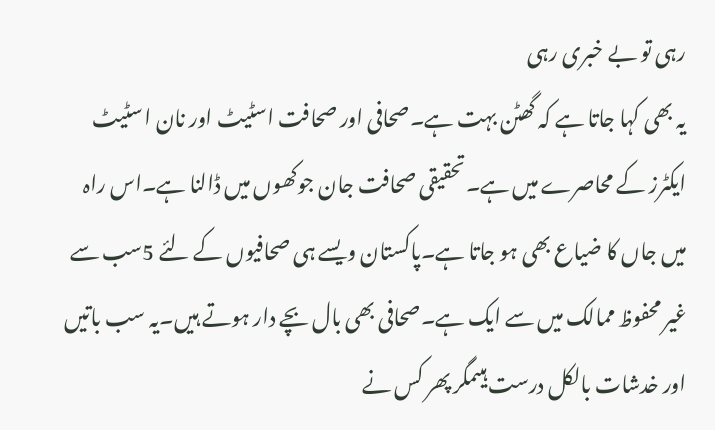رہی تو بے خبری رہی
یہ بھی کہا جاتا ہے کہ گھٹن بہت ہے۔صحافی اور صحافت اسٹیٹ اور نان ا سٹیٹ ایکٹرز کے محاصرے میں ہے۔تحقیقی صحافت جان جوکھوں میں ڈالنا ہے۔اس راہ میں جاں کا ضیاع بھی ہو جاتا ہے۔پاکستان ویسے ہی صحافیوں کے لئے 5سب سے غیر محفوظ ممالک میں سے ایک ہے۔صحافی بھی بال بچے دار ہوتے ہیں۔یہ سب باتیں اور خدشات بالکل درست ہیںمگر پھر کس نے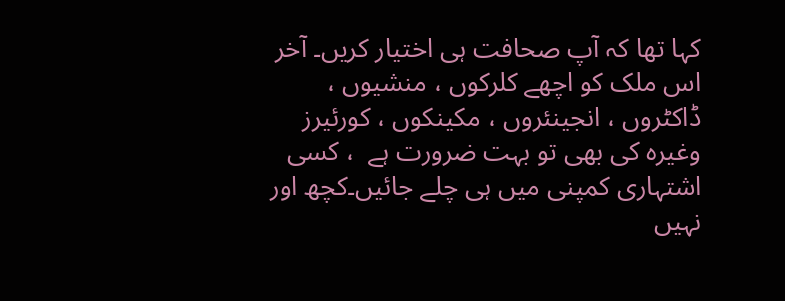کہا تھا کہ آپ صحافت ہی اختیار کریں۔ آخر اس ملک کو اچھے کلرکوں ، منشیوں ، ڈاکٹروں ، انجینئروں ، مکینکوں ، کورئیرز وغیرہ کی بھی تو بہت ضرورت ہے  ، کسی اشتہاری کمپنی میں ہی چلے جائیں۔کچھ اور نہیں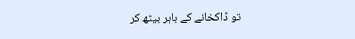تو ڈاکخانے کے باہر بیٹھ کر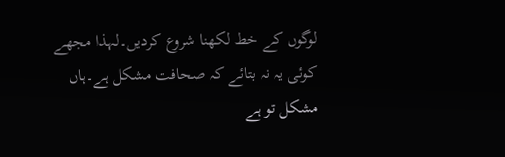لوگوں کے خط لکھنا شروع کردیں۔لہذا مجھے کوئی یہ نہ بتائے کہ صحافت مشکل ہے۔ہاں مشکل تو ہے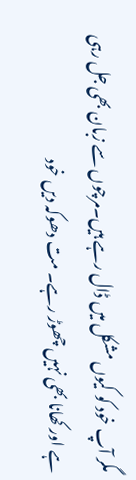مگر آپ خود کو کیوں مشکل میں ڈال رہے ہیں۔مرچوں سے زبان بھی جل رہی ہے اور کھانا بھی نہیں چھوڑ رہے۔ مت دھوکہ دیں خود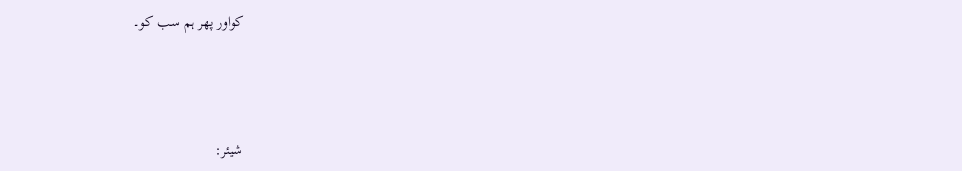کواور پھر ہم سب کو۔



شیئر: